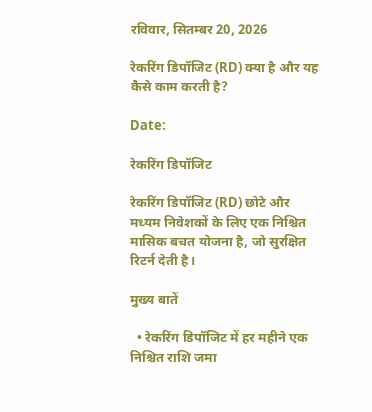रविवार, सितम्बर 20, 2026

रेकरिंग डिपॉजिट (RD) क्या है और यह कैसे काम करती है?

Date:

रेकरिंग डिपॉजिट

रेकरिंग डिपॉजिट (RD) छोटे और मध्यम निवेशकों के लिए एक निश्चित मासिक बचत योजना है, जो सुरक्षित रिटर्न देती है।

मुख्य बातें

  • रेकरिंग डिपॉजिट में हर महीने एक निश्चित राशि जमा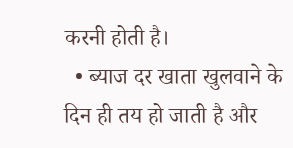करनी होती है।
  • ब्याज दर खाता खुलवाने के दिन ही तय हो जाती है और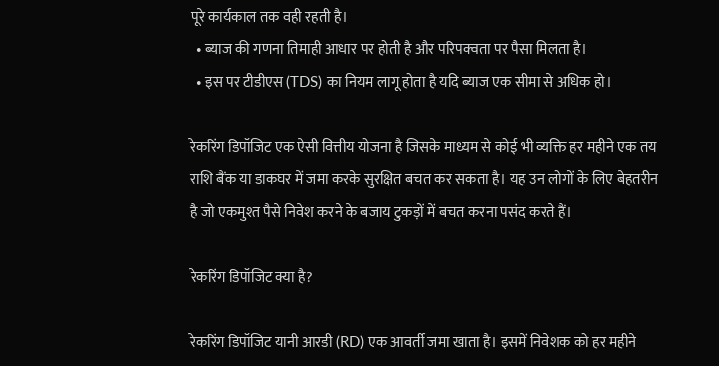पूरे कार्यकाल तक वही रहती है।
  • ब्याज की गणना तिमाही आधार पर होती है और परिपक्वता पर पैसा मिलता है।
  • इस पर टीडीएस (TDS) का नियम लागू होता है यदि ब्याज एक सीमा से अधिक हो।

रेकरिंग डिपॉजिट एक ऐसी वित्तीय योजना है जिसके माध्यम से कोई भी व्यक्ति हर महीने एक तय राशि बैंक या डाकघर में जमा करके सुरक्षित बचत कर सकता है। यह उन लोगों के लिए बेहतरीन है जो एकमुश्त पैसे निवेश करने के बजाय टुकड़ों में बचत करना पसंद करते हैं।

रेकरिंग डिपॉजिट क्या है?

रेकरिंग डिपॉजिट यानी आरडी (RD) एक आवर्ती जमा खाता है। इसमें निवेशक को हर महीने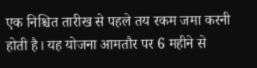एक निश्चित तारीख से पहले तय रकम जमा करनी होती है। यह योजना आमतौर पर 6 महीने से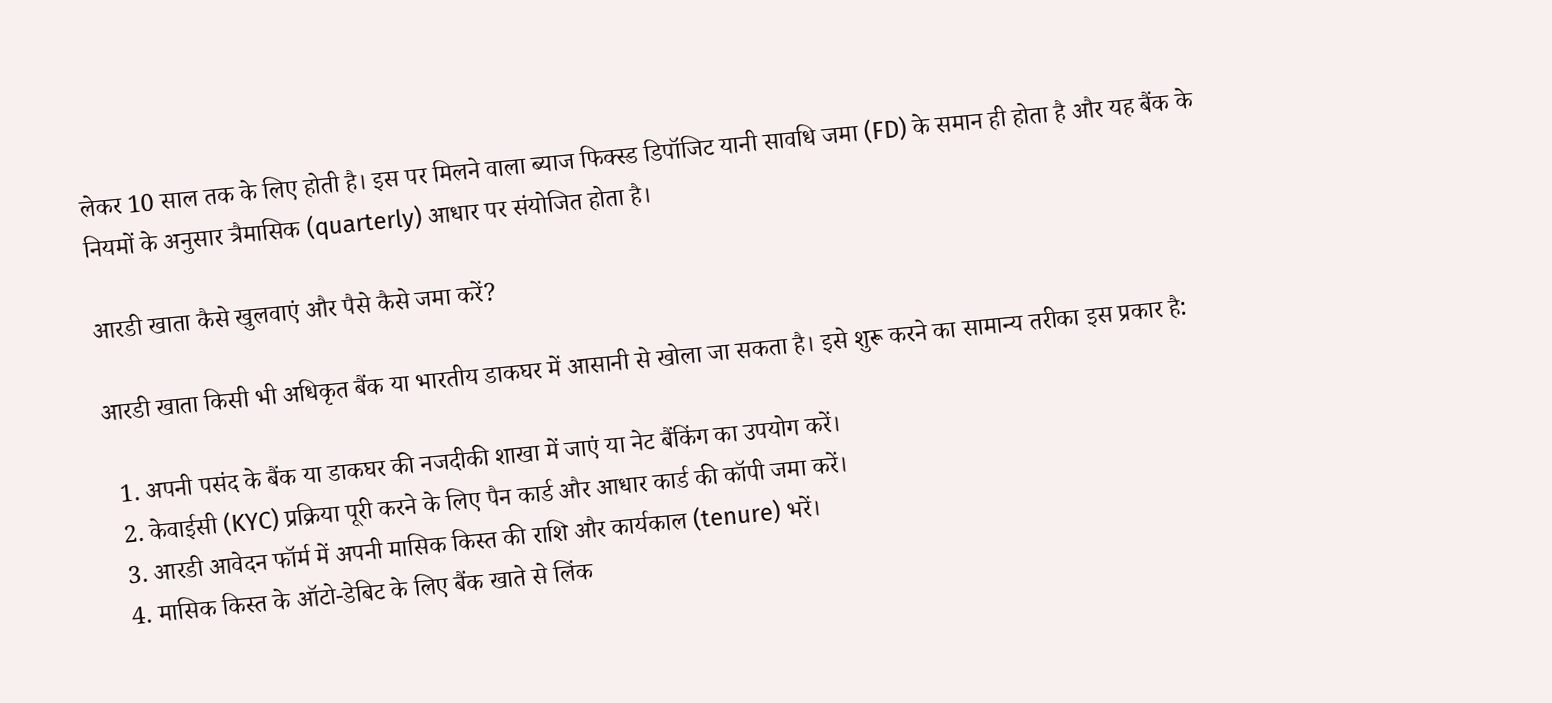लेकर 10 साल तक के लिए होती है। इस पर मिलने वाला ब्याज फिक्स्ड डिपॉजिट यानी सावधि जमा (FD) के समान ही होता है और यह बैंक के नियमों के अनुसार त्रैमासिक (quarterly) आधार पर संयोजित होता है।

आरडी खाता कैसे खुलवाएं और पैसे कैसे जमा करें?

आरडी खाता किसी भी अधिकृत बैंक या भारतीय डाकघर में आसानी से खोला जा सकता है। इसे शुरू करने का सामान्य तरीका इस प्रकार है:

  1. अपनी पसंद के बैंक या डाकघर की नजदीकी शाखा में जाएं या नेट बैंकिंग का उपयोग करें।
  2. केवाईसी (KYC) प्रक्रिया पूरी करने के लिए पैन कार्ड और आधार कार्ड की कॉपी जमा करें।
  3. आरडी आवेदन फॉर्म में अपनी मासिक किस्त की राशि और कार्यकाल (tenure) भरें।
  4. मासिक किस्त के ऑटो-डेबिट के लिए बैंक खाते से लिंक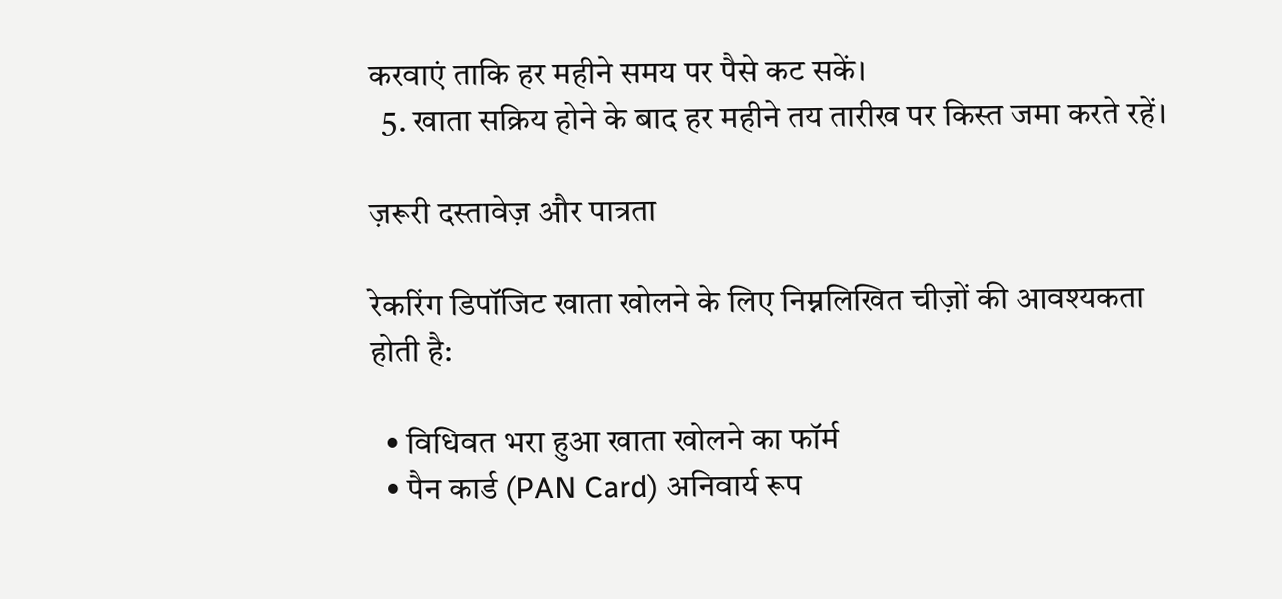करवाएं ताकि हर महीने समय पर पैसे कट सकें।
  5. खाता सक्रिय होने के बाद हर महीने तय तारीख पर किस्त जमा करते रहें।

ज़रूरी दस्तावेज़ और पात्रता

रेकरिंग डिपॉजिट खाता खोलने के लिए निम्नलिखित चीज़ों की आवश्यकता होती है:

  • विधिवत भरा हुआ खाता खोलने का फॉर्म
  • पैन कार्ड (PAN Card) अनिवार्य रूप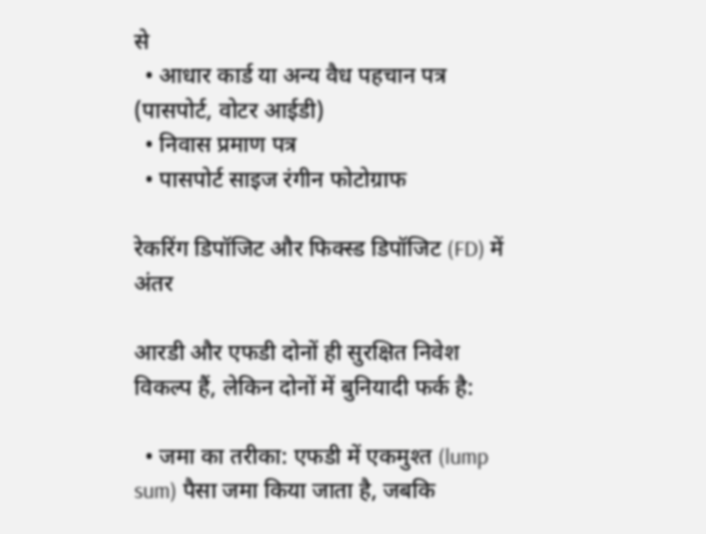से
  • आधार कार्ड या अन्य वैध पहचान पत्र (पासपोर्ट, वोटर आईडी)
  • निवास प्रमाण पत्र
  • पासपोर्ट साइज रंगीन फोटोग्राफ

रेकरिंग डिपॉजिट और फिक्स्ड डिपॉजिट (FD) में अंतर

आरडी और एफडी दोनों ही सुरक्षित निवेश विकल्प हैं, लेकिन दोनों में बुनियादी फर्क है:

  • जमा का तरीका: एफडी में एकमुश्त (lump sum) पैसा जमा किया जाता है, जबकि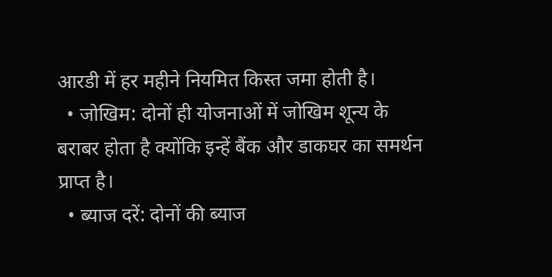आरडी में हर महीने नियमित किस्त जमा होती है।
  • जोखिम: दोनों ही योजनाओं में जोखिम शून्य के बराबर होता है क्योंकि इन्हें बैंक और डाकघर का समर्थन प्राप्त है।
  • ब्याज दरें: दोनों की ब्याज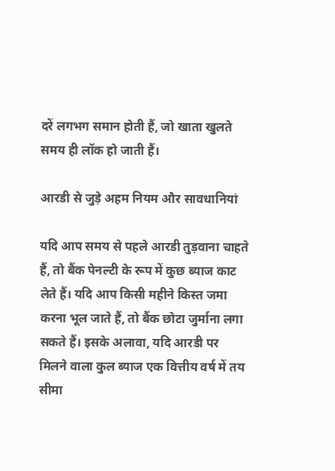दरें लगभग समान होती हैं, जो खाता खुलते समय ही लॉक हो जाती हैं।

आरडी से जुड़े अहम नियम और सावधानियां

यदि आप समय से पहले आरडी तुड़वाना चाहते हैं, तो बैंक पेनल्टी के रूप में कुछ ब्याज काट लेते हैं। यदि आप किसी महीने किस्त जमा करना भूल जाते हैं, तो बैंक छोटा जुर्माना लगा सकते हैं। इसके अलावा, यदि आरडी पर मिलने वाला कुल ब्याज एक वित्तीय वर्ष में तय सीमा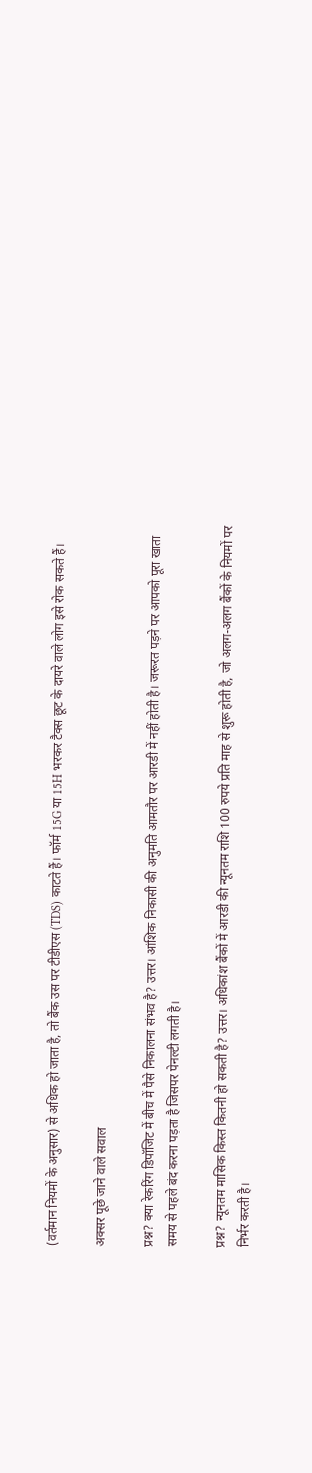(वर्तमान नियमों के अनुसार) से अधिक हो जाता है, तो बैंक उस पर टीडीएस (TDS) काटते हैं। फॉर्म 15G या 15H भरकर टैक्स छूट के दायरे वाले लोग इसे रोक सकते हैं।

अक्सर पूछे जाने वाले सवाल

प्रश्न? क्या रेकरिंग डिपॉजिट में बीच में पैसे निकालना संभव है? उत्तर। आंशिक निकासी की अनुमति आमतौर पर आरडी में नहीं होती है। जरूरत पड़ने पर आपको पूरा खाता समय से पहले बंद करना पड़ता है जिसपर पेनल्टी लगती है।

प्रश्न? न्यूनतम मासिक किस्त कितनी हो सकती है? उत्तर। अधिकांश बैंकों में आरडी की न्यूनतम राशि 100 रुपये प्रति माह से शुरू होती है, जो अलग-अलग बैंकों के नियमों पर निर्भर करती है।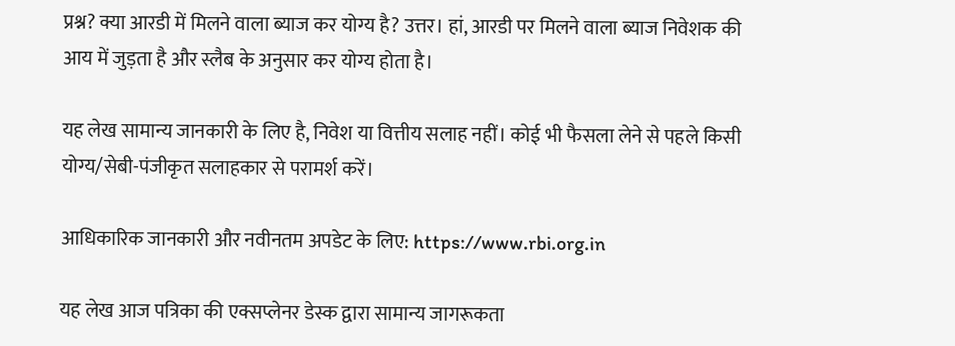प्रश्न? क्या आरडी में मिलने वाला ब्याज कर योग्य है? उत्तर। हां, आरडी पर मिलने वाला ब्याज निवेशक की आय में जुड़ता है और स्लैब के अनुसार कर योग्य होता है।

यह लेख सामान्य जानकारी के लिए है, निवेश या वित्तीय सलाह नहीं। कोई भी फैसला लेने से पहले किसी योग्य/सेबी-पंजीकृत सलाहकार से परामर्श करें।

आधिकारिक जानकारी और नवीनतम अपडेट के लिए: https://www.rbi.org.in

यह लेख आज पत्रिका की एक्सप्लेनर डेस्क द्वारा सामान्य जागरूकता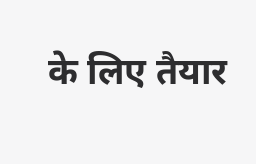के लिए तैयार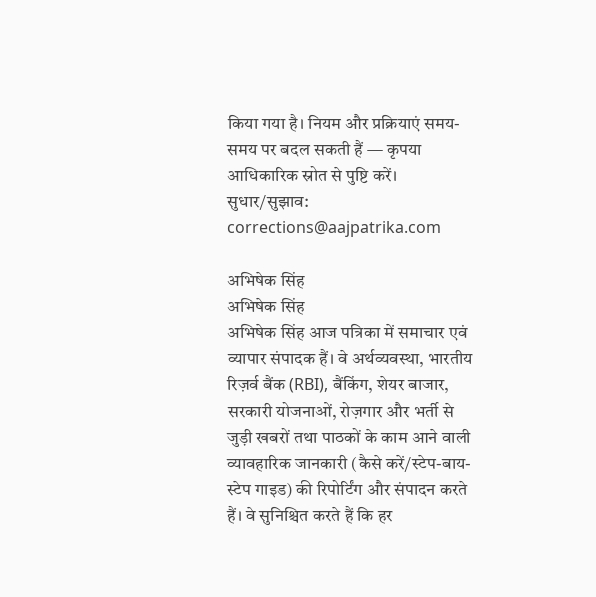किया गया है। नियम और प्रक्रियाएं समय-समय पर बदल सकती हैं — कृपया आधिकारिक स्रोत से पुष्टि करें। सुधार/सुझाव: corrections@aajpatrika.com

अभिषेक सिंह
अभिषेक सिंह
अभिषेक सिंह आज पत्रिका में समाचार एवं व्यापार संपादक हैं। वे अर्थव्यवस्था, भारतीय रिज़र्व बैंक (RBI), बैंकिंग, शेयर बाजार, सरकारी योजनाओं, रोज़गार और भर्ती से जुड़ी खबरों तथा पाठकों के काम आने वाली व्यावहारिक जानकारी (कैसे करें/स्टेप-बाय-स्टेप गाइड) की रिपोर्टिंग और संपादन करते हैं। वे सुनिश्चित करते हैं कि हर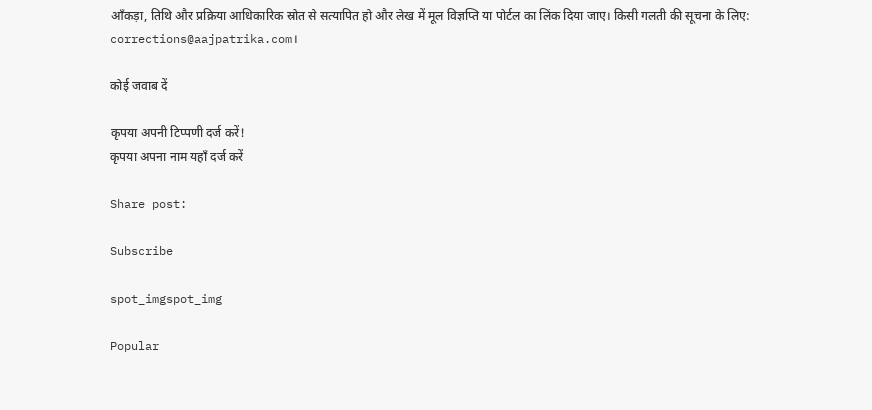आँकड़ा, तिथि और प्रक्रिया आधिकारिक स्रोत से सत्यापित हो और लेख में मूल विज्ञप्ति या पोर्टल का लिंक दिया जाए। किसी गलती की सूचना के लिए: corrections@aajpatrika.com।

कोई जवाब दें

कृपया अपनी टिप्पणी दर्ज करें!
कृपया अपना नाम यहाँ दर्ज करें

Share post:

Subscribe

spot_imgspot_img

Popular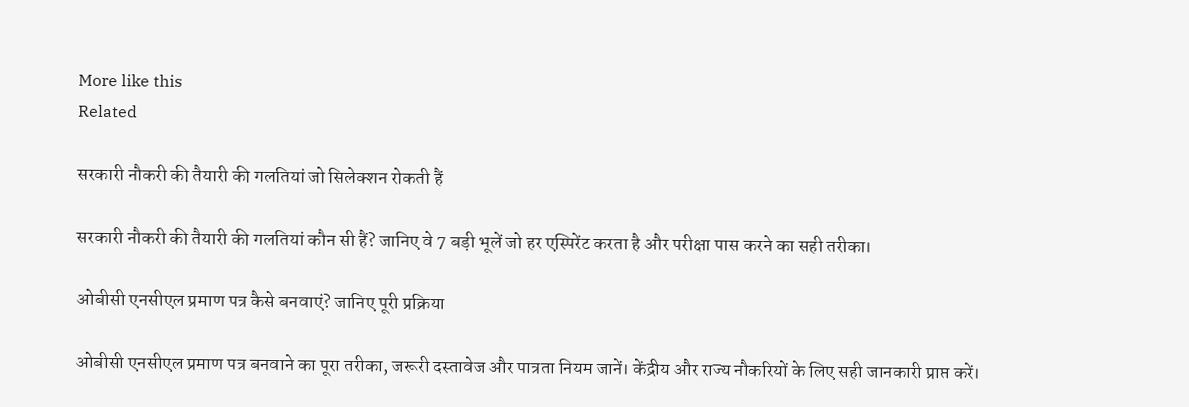More like this
Related

सरकारी नौकरी की तैयारी की गलतियां जो सिलेक्शन रोकती हैं

सरकारी नौकरी की तैयारी की गलतियां कौन सी हैं? जानिए वे 7 बड़ी भूलें जो हर एस्पिरेंट करता है और परीक्षा पास करने का सही तरीका।

ओबीसी एनसीएल प्रमाण पत्र कैसे बनवाएं? जानिए पूरी प्रक्रिया

ओबीसी एनसीएल प्रमाण पत्र बनवाने का पूरा तरीका, जरूरी दस्तावेज और पात्रता नियम जानें। केंद्रीय और राज्य नौकरियों के लिए सही जानकारी प्राप्त करें।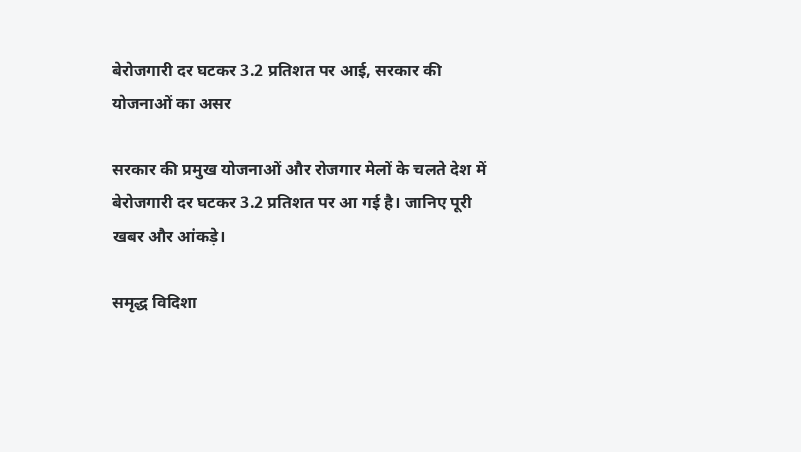बेरोजगारी दर घटकर 3.2 प्रतिशत पर आई, सरकार की योजनाओं का असर

सरकार की प्रमुख योजनाओं और रोजगार मेलों के चलते देश में बेरोजगारी दर घटकर 3.2 प्रतिशत पर आ गई है। जानिए पूरी खबर और आंकड़े।

समृद्ध विदिशा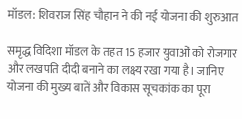मॉडल: शिवराज सिंह चौहान ने की नई योजना की शुरुआत

समृद्ध विदिशा मॉडल के तहत 15 हजार युवाओं को रोजगार और लखपति दीदी बनाने का लक्ष्य रखा गया है। जानिए योजना की मुख्य बातें और विकास सूचकांक का पूरा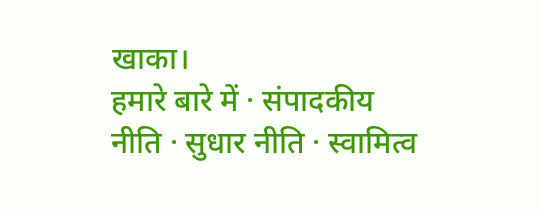खाका।
हमारे बारे में · संपादकीय नीति · सुधार नीति · स्वामित्व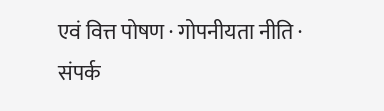एवं वित्त पोषण · गोपनीयता नीति · संपर्क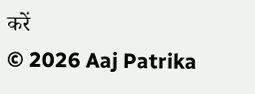करें
© 2026 Aaj Patrika